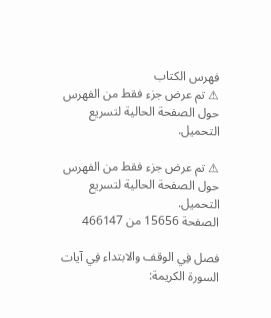فهرس الكتاب
⚠ تم عرض جزء فقط من الفهرس حول الصفحة الحالية لتسريع التحميل.

⚠ تم عرض جزء فقط من الفهرس حول الصفحة الحالية لتسريع التحميل.
الصفحة 15656 من 466147

فصل فِي الوقف والابتداء فِي آيات السورة الكريمة: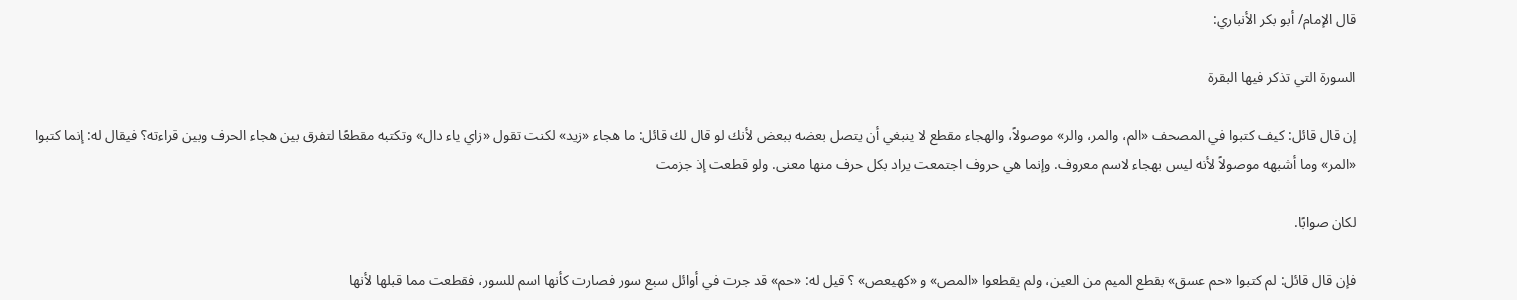قال الإمام/ أبو بكر الأنباري:

السورة التي تذكر فيها البقرة

إن قال قائل: كيف كتبوا في المصحف «الم، والمر، والر» موصولاً، والهجاء مقطع لا ينبغي أن يتصل بعضه ببعض لأنك لو قال لك قائل: ما هجاء «زيد» لكنت تقول «زاي ياء دال» وتكتبه مقطعًا لتفرق بين هجاء الحرف وبين قراءته؟ فيقال له: إنما كتبوا «المر» وما أشبهه موصولاً لأنه ليس بهجاء لاسم معروف. وإنما هي حروف اجتمعت يراد بكل حرف منها معنى. ولو قطعت إذ جزمت

لكان صوابًا.

فإن قال قائل: لم كتبوا «حم عسق» بقطع الميم من العين، ولم يقطعوا «المص» و «كهيعص» ؟ قيل له: «حم» قد جرت في أوائل سبع سور فصارت كأنها اسم للسور، فقطعت مما قبلها لأنها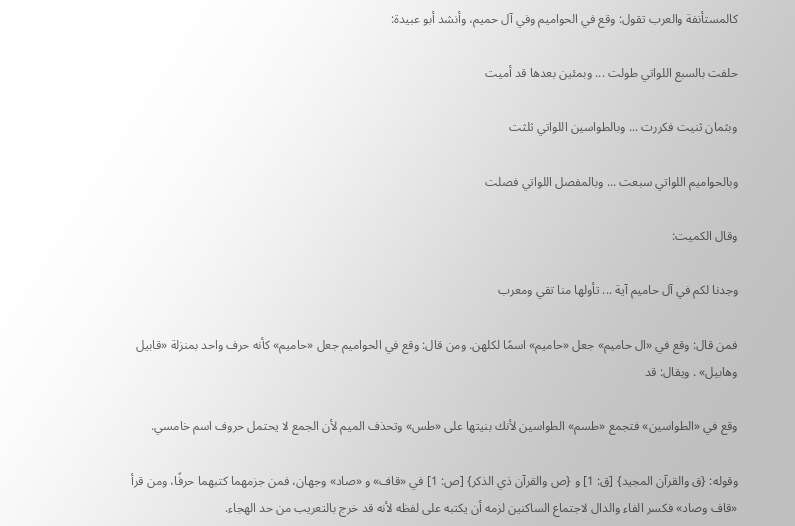كالمستأنفة والعرب تقول: وقع في الحواميم وفي آل حميم، وأنشد أبو عبيدة:

حلفت بالسبع اللواتي طولت ... وبمئين بعدها قد أميت

وبثمان ثنيت فكررت ... وبالطواسين اللواتي ثلثت

وبالحواميم اللواتي سبعت ... وبالمفصل اللواتي فصلت

وقال الكميت:

وجدنا لكم في آل حاميم آية ... تأولها منا تقي ومعرب

فمن قال: وقع في «ال حاميم» جعل «حاميم» اسمًا لكلهن. ومن قال: وقع في الحواميم جعل «حاميم» كأنه حرف واحد بمنزلة «قابيل وهابيل» . ويقال: قد

وقع في «الطواسين» فتجمع «طسم» الطواسين لأنك بنيتها على «طس» وتحذف الميم لأن الجمع لا يحتمل حروف اسم خامسي.

وقوله: {ق والقرآن المجيد} [ق: 1] و {ص والقرآن ذي الذكر} [ص: 1] في «قاف» و «صاد» وجهان، فمن جزمهما كتبهما حرفًا، ومن قرأ «قاف وصاد» فكسر الفاء والدال لاجتماع الساكنين لزمه أن يكتبه على لفظه لأنه قد خرج بالتعريب من حد الهجاء.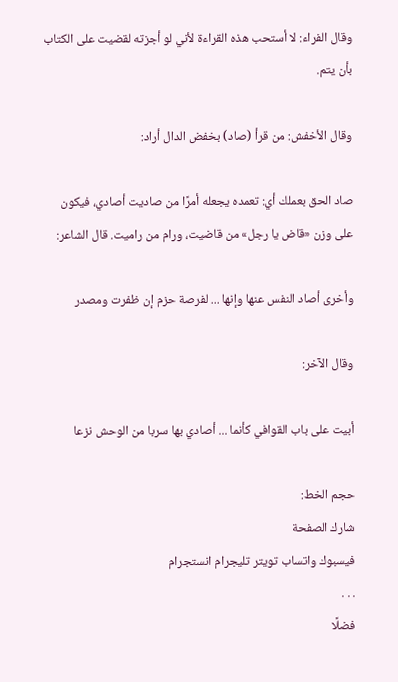وقال الفراء: لا أستحب هذه القراءة لأني لو أجزته لقضيت على الكتاب بأن يتم.

وقال الأخفش: من قرأ (صاد) بخفض الدال أراد:

صاد الحق بعملك أي: تعمده يجعله أمرًا من صاديت أصادي، فيكون على وزن «قاض يا رجل» من قاضيت، ورام من راميت. قال الشاعر:

وأخرى أصاد النفس عنها وإنها ... لفرصة حزم إن ظفرت ومصدر

وقال الآخر:

أبيت على باب القوافي كأنما ... أصادي بها سربا من الوحش نزعا

حجم الخط:
شارك الصفحة
فيسبوك واتساب تويتر تليجرام انستجرام
. . .
فضلًا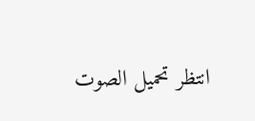انتظر تحميل الصوت